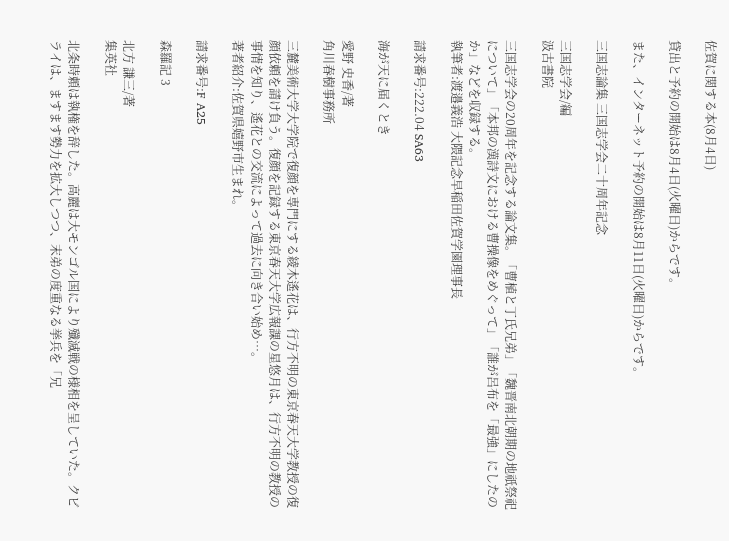佐賀に関する本(8月4日)

貸出と予約の開始は8月4日(火曜日)からです。

また、インターネット予約の開始は8月11日(火曜日)からです。

三国志論集 三国志学会二十周年記念

三国志学会/編
汲古書院

三国志学会の20周年を記念する論文集。「曹植と丁氏兄弟」「魏晋南北朝期の地祇祭祀について」「本邦の漢詩文における曹操像をめぐって」「誰が呂布を「最強」にしたのか」などを収録する。
執筆者:渡邉義浩 大隈記念早稲田佐賀学園理事長

請求番号:222.04 SA63

海が天に届くとき

愛野 史香/著
角川春樹事務所

三麓美術大学大学院で復顔を専門にする綾木遙花は、行方不明の東京春天大学教授の復顔依頼を請け負う。復顔を記録する東京春天大学広報課の星悠月は、行方不明の教授の事情を知り、遙花との交流によって過去に向き合い始め…。
著者紹介:佐賀県嬉野市生まれ。

請求番号:F A25

森羅記 3

北方 謙三/著
集英社

北条時頼は執権を辞した。高麗は大モンゴル国により殲滅戦の様相を呈していた。クビライは、ますます勢力を拡大しつつ、末弟の度重なる挙兵を「兄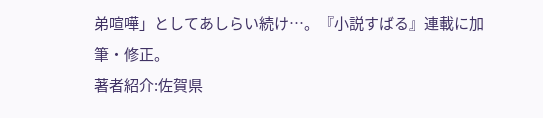弟喧嘩」としてあしらい続け…。『小説すばる』連載に加筆・修正。
著者紹介:佐賀県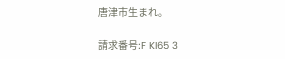唐津市生まれ。

請求番号:F KI65 3